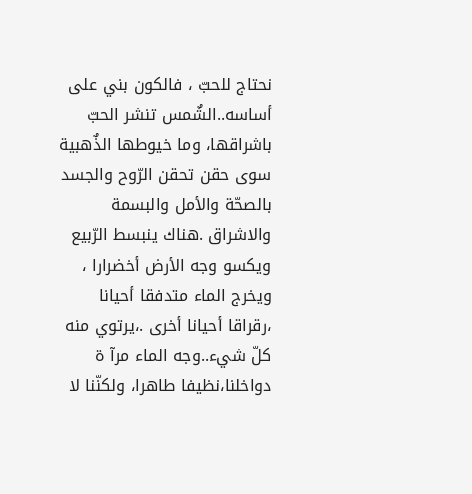نحتاج للحبّ ، فالكون بني على أساسه..الشٌمس تنشر الحبّ باشراقها، وما خيوطها الذٌهبية سوى حقن تحقن الرّوح والجسد بالصحّة والأمل والبسمة والاشراق .هناك ينبسط الرّبيع ويكسو وجه الأرض أخضرارا ، ويخرج الماء متدفقا أحيانا ،رقراقا أحيانا أخرى .،يرتوي منه كلّ شيء..وجه الماء مرآ ة دواخلنا،نظيفا طاهرا، ولكنّنا لا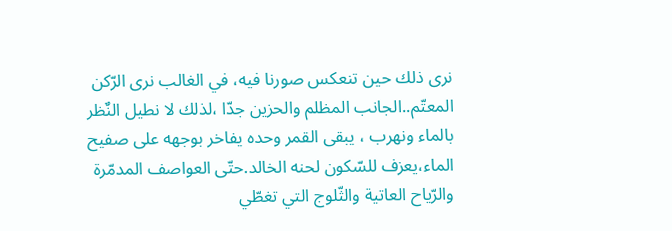نرى ذلك حين تنعكس صورنا فيه، في الغالب نرى الرّكن المعتّم..الجانب المظلم والحزين جدّا ،لذلك لا نطيل النٌظر بالماء ونهرب ، يبقى القمر وحده يفاخر بوجهه على صفيح الماء،يعزف للسّكون لحنه الخالد.حتّى العواصف المدمّرة والرّياح العاتية والثّلوج التي تغطّي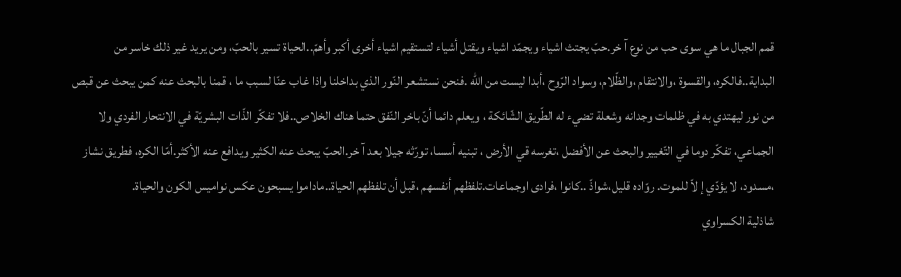قمم الجبال ما هي سوى حب من نوع آ خر.حبّ يجتث اشياء ويجمّد اشياء ويقتل أشياء لتستقيم اشياء أخرى أكبر وأهمّ..الحياة تسير بالحبّ، ومن يريد غير ذلك خاسر من البداية..فالكره، والقسوة ،والانتقام ،والظّلام، وسواد الرّوح ،أبدا ليست من الله .فنحن نستشعر النّور الذي بداخلنا واذا غاب عنّا لسبب ما ، قمنا بالبحث عنه كمن يبحث عن قبص من نور ليهتدي به في ظلمات وجدانه وشعلة تضيء له الطّريق الشّائكة ، ويعلم دائما أنّ باخر النّفق حتما هناك الخلاص..فلا تفكّر الذّات البشريّة في الانتحار الفردي ولا الجماعي، تفكّر دوما في التّغيير والبحث عن الأفضل ،تغرسه قي الأرض ، تبنيه أسسا، تورّثه جيلا بعد آ خر.الحبّ يبحث عنه الكثير ويدافع عنه الأكثر.أمّا الكره، فطريق نشاز ،مسدود، لا يؤدّي إ لاّ للموت. روّاده قليل،شواذّ ..كانوا ،فرادى اوجماعات.تلفظهم أنفسهم ،قبل أن تلفظهم الحياة..ماداموا يسبحون عكس نواميس الكون والحياة.
شاذلية الكسراوي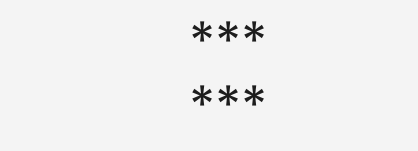***
***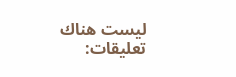ليست هناك تعليقات: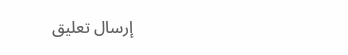إرسال تعليق